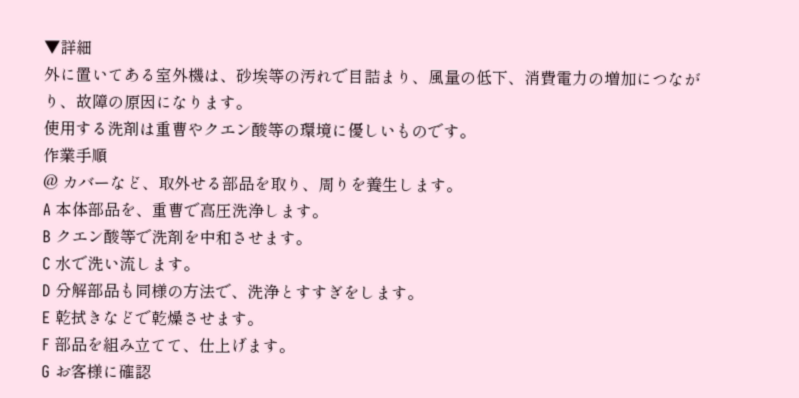▼詳細
外に置いてある室外機は、砂埃等の汚れで目詰まり、風量の低下、消費電力の増加につながり、故障の原因になります。
使用する洗剤は重曹やクエン酸等の環境に優しいものです。
作業手順
@ カバーなど、取外せる部品を取り、周りを養生します。
A 本体部品を、重曹で高圧洗浄します。
B クエン酸等で洗剤を中和させます。
C 水で洗い流します。
D 分解部品も同様の方法で、洗浄とすすぎをします。
E 乾拭きなどで乾燥させます。
F 部品を組み立てて、仕上げます。
G お客様に確認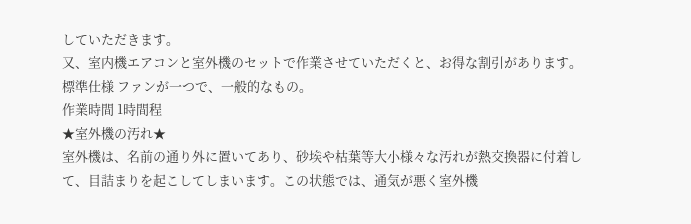していただきます。
又、室内機エアコンと室外機のセットで作業させていただくと、お得な割引があります。
標準仕様 ファンが一つで、一般的なもの。
作業時間 1時間程
★室外機の汚れ★
室外機は、名前の通り外に置いてあり、砂埃や枯葉等大小様々な汚れが熱交換器に付着して、目詰まりを起こしてしまいます。この状態では、通気が悪く室外機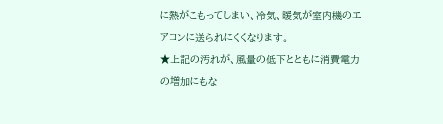に熱がこもってしまい、冷気、暖気が室内機のエアコンに送られにくくなります。
★上記の汚れが、風量の低下とともに消費電力の増加にもな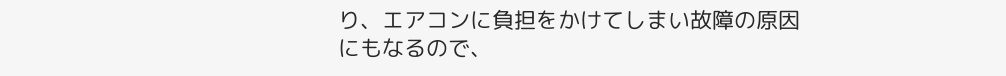り、エアコンに負担をかけてしまい故障の原因にもなるので、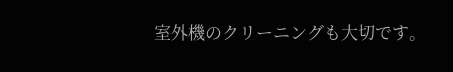室外機のクリーニングも大切です。